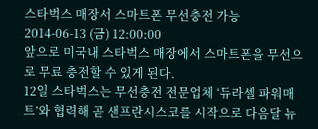스타벅스 매장서 스마트폰 무선충전 가능
2014-06-13 (금) 12:00:00
앞으로 미국내 스타벅스 매장에서 스마트폰을 무선으로 무료 충전할 수 있게 된다.
12일 스타벅스는 무선충전 전문업체 ‘듀라셀 파워매트’와 협력해 곧 샌프란시스코를 시작으로 다음달 뉴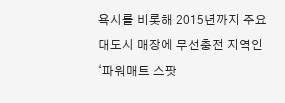욕시를 비롯해 2015년까지 주요 대도시 매장에 무선충전 지역인 ‘파워매트 스팟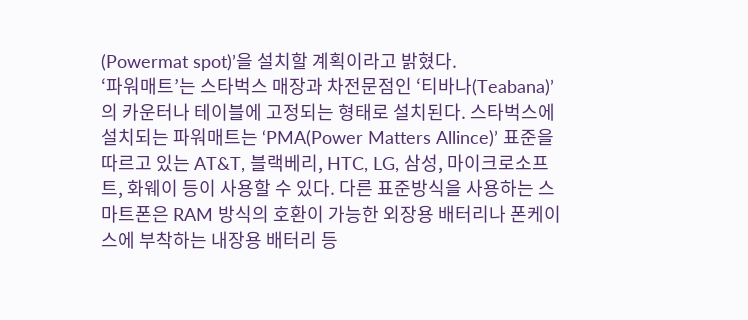(Powermat spot)’을 설치할 계획이라고 밝혔다.
‘파워매트’는 스타벅스 매장과 차전문점인 ‘티바나(Teabana)’의 카운터나 테이블에 고정되는 형태로 설치된다. 스타벅스에 설치되는 파워매트는 ‘PMA(Power Matters Allince)’ 표준을 따르고 있는 AT&T, 블랙베리, HTC, LG, 삼성, 마이크로소프트, 화웨이 등이 사용할 수 있다. 다른 표준방식을 사용하는 스마트폰은 RAM 방식의 호환이 가능한 외장용 배터리나 폰케이스에 부착하는 내장용 배터리 등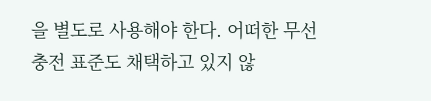을 별도로 사용해야 한다. 어떠한 무선충전 표준도 채택하고 있지 않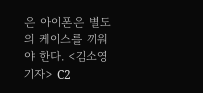은 아이폰은 별도의 케이스를 끼워야 한다. <김소영 기자> C2